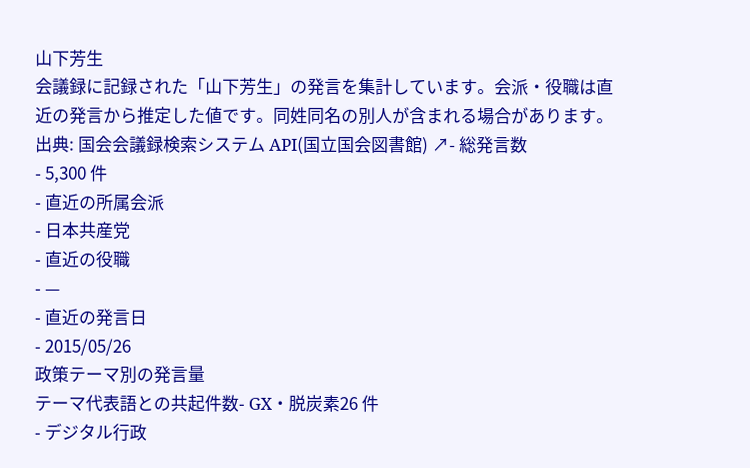山下芳生
会議録に記録された「山下芳生」の発言を集計しています。会派・役職は直近の発言から推定した値です。同姓同名の別人が含まれる場合があります。
出典: 国会会議録検索システム API(国立国会図書館) ↗- 総発言数
- 5,300 件
- 直近の所属会派
- 日本共産党
- 直近の役職
- —
- 直近の発言日
- 2015/05/26
政策テーマ別の発言量
テーマ代表語との共起件数- GX・脱炭素26 件
- デジタル行政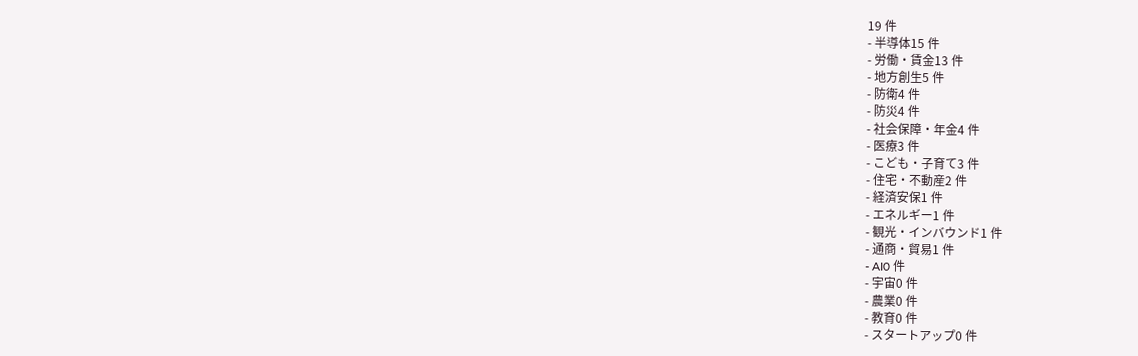19 件
- 半導体15 件
- 労働・賃金13 件
- 地方創生5 件
- 防衛4 件
- 防災4 件
- 社会保障・年金4 件
- 医療3 件
- こども・子育て3 件
- 住宅・不動産2 件
- 経済安保1 件
- エネルギー1 件
- 観光・インバウンド1 件
- 通商・貿易1 件
- AI0 件
- 宇宙0 件
- 農業0 件
- 教育0 件
- スタートアップ0 件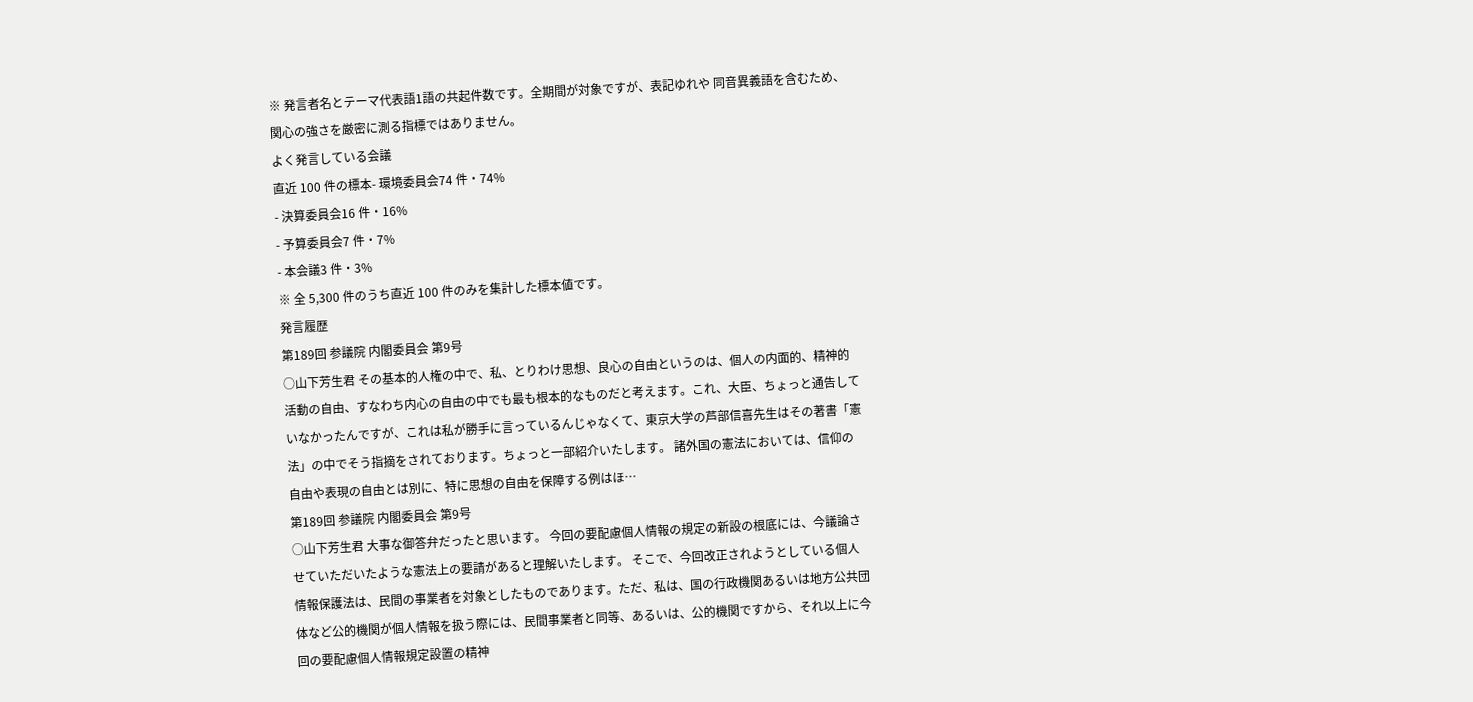※ 発言者名とテーマ代表語1語の共起件数です。全期間が対象ですが、表記ゆれや 同音異義語を含むため、関心の強さを厳密に測る指標ではありません。
よく発言している会議
直近 100 件の標本- 環境委員会74 件・74%
- 決算委員会16 件・16%
- 予算委員会7 件・7%
- 本会議3 件・3%
※ 全 5,300 件のうち直近 100 件のみを集計した標本値です。
発言履歴
第189回 参議院 内閣委員会 第9号
○山下芳生君 その基本的人権の中で、私、とりわけ思想、良心の自由というのは、個人の内面的、精神的活動の自由、すなわち内心の自由の中でも最も根本的なものだと考えます。これ、大臣、ちょっと通告していなかったんですが、これは私が勝手に言っているんじゃなくて、東京大学の芦部信喜先生はその著書「憲法」の中でそう指摘をされております。ちょっと一部紹介いたします。 諸外国の憲法においては、信仰の自由や表現の自由とは別に、特に思想の自由を保障する例はほ…
第189回 参議院 内閣委員会 第9号
○山下芳生君 大事な御答弁だったと思います。 今回の要配慮個人情報の規定の新設の根底には、今議論させていただいたような憲法上の要請があると理解いたします。 そこで、今回改正されようとしている個人情報保護法は、民間の事業者を対象としたものであります。ただ、私は、国の行政機関あるいは地方公共団体など公的機関が個人情報を扱う際には、民間事業者と同等、あるいは、公的機関ですから、それ以上に今回の要配慮個人情報規定設置の精神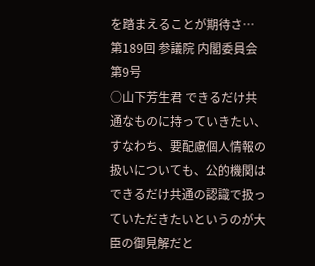を踏まえることが期待さ…
第189回 参議院 内閣委員会 第9号
○山下芳生君 できるだけ共通なものに持っていきたい、すなわち、要配慮個人情報の扱いについても、公的機関はできるだけ共通の認識で扱っていただきたいというのが大臣の御見解だと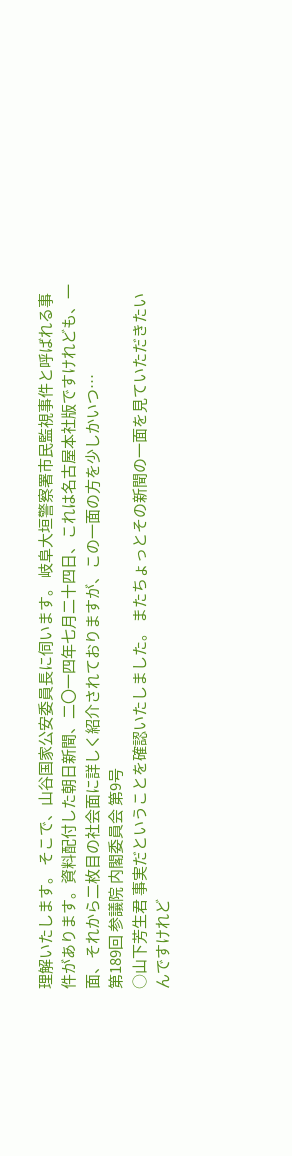理解いたします。 そこで、山谷国家公安委員長に伺います。 岐阜大垣警察署市民監視事件と呼ばれる事件があります。資料配付した朝日新聞、二〇一四年七月二十四日、これは名古屋本社版ですけれども、一面、それから二枚目の社会面に詳しく紹介されておりますが、この一面の方を少しかいつ…
第189回 参議院 内閣委員会 第9号
○山下芳生君 事実だということを確認いたしました。 またちょっとその新聞の一面を見ていただきたいんですけれど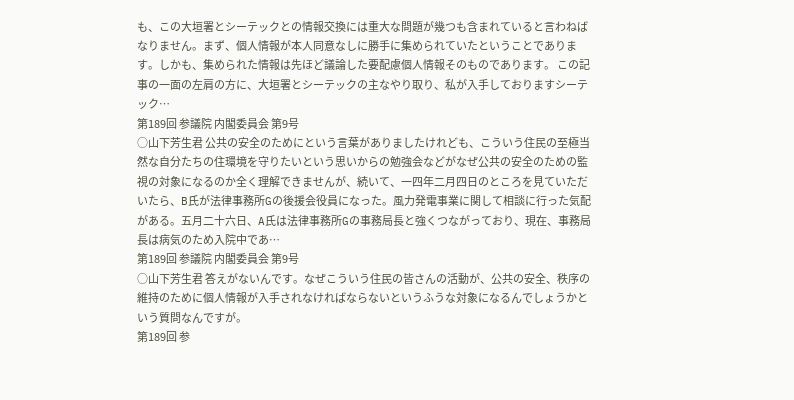も、この大垣署とシーテックとの情報交換には重大な問題が幾つも含まれていると言わねばなりません。まず、個人情報が本人同意なしに勝手に集められていたということであります。しかも、集められた情報は先ほど議論した要配慮個人情報そのものであります。 この記事の一面の左肩の方に、大垣署とシーテックの主なやり取り、私が入手しておりますシーテック…
第189回 参議院 内閣委員会 第9号
○山下芳生君 公共の安全のためにという言葉がありましたけれども、こういう住民の至極当然な自分たちの住環境を守りたいという思いからの勉強会などがなぜ公共の安全のための監視の対象になるのか全く理解できませんが、続いて、一四年二月四日のところを見ていただいたら、B氏が法律事務所Gの後援会役員になった。風力発電事業に関して相談に行った気配がある。五月二十六日、A氏は法律事務所Gの事務局長と強くつながっており、現在、事務局長は病気のため入院中であ…
第189回 参議院 内閣委員会 第9号
○山下芳生君 答えがないんです。なぜこういう住民の皆さんの活動が、公共の安全、秩序の維持のために個人情報が入手されなければならないというふうな対象になるんでしょうかという質問なんですが。
第189回 参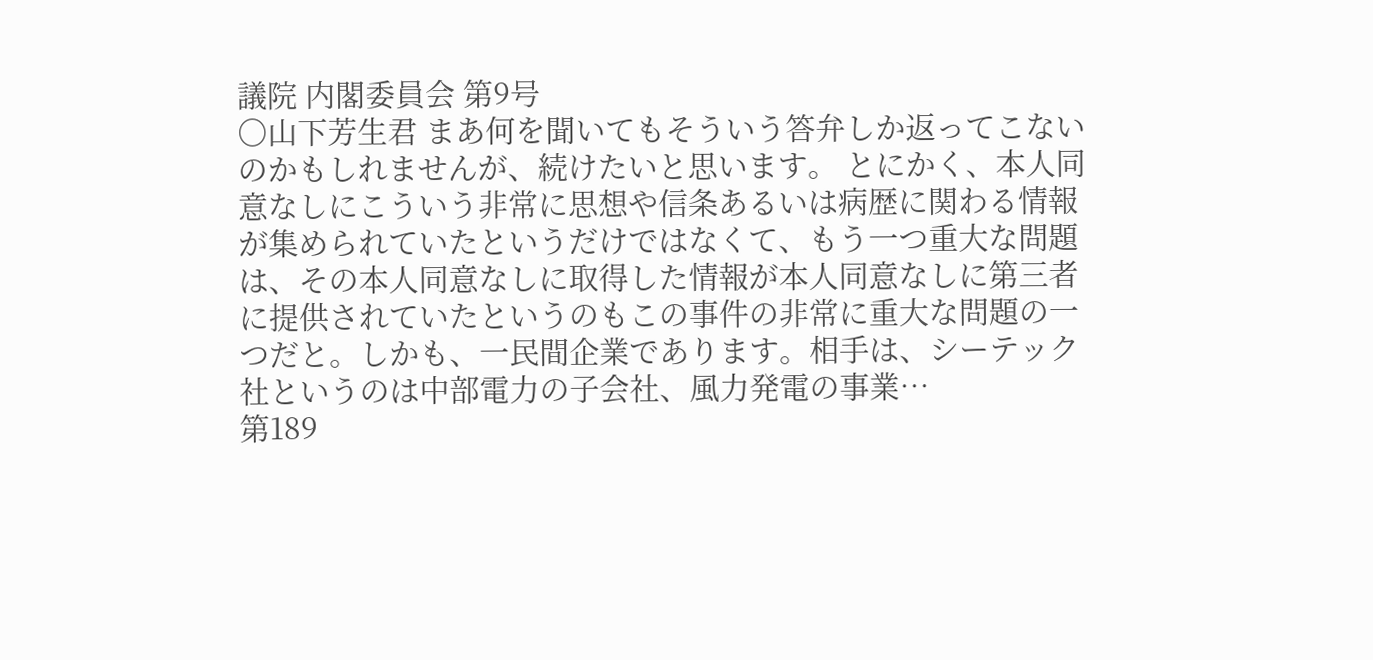議院 内閣委員会 第9号
○山下芳生君 まあ何を聞いてもそういう答弁しか返ってこないのかもしれませんが、続けたいと思います。 とにかく、本人同意なしにこういう非常に思想や信条あるいは病歴に関わる情報が集められていたというだけではなくて、もう一つ重大な問題は、その本人同意なしに取得した情報が本人同意なしに第三者に提供されていたというのもこの事件の非常に重大な問題の一つだと。しかも、一民間企業であります。相手は、シーテック社というのは中部電力の子会社、風力発電の事業…
第189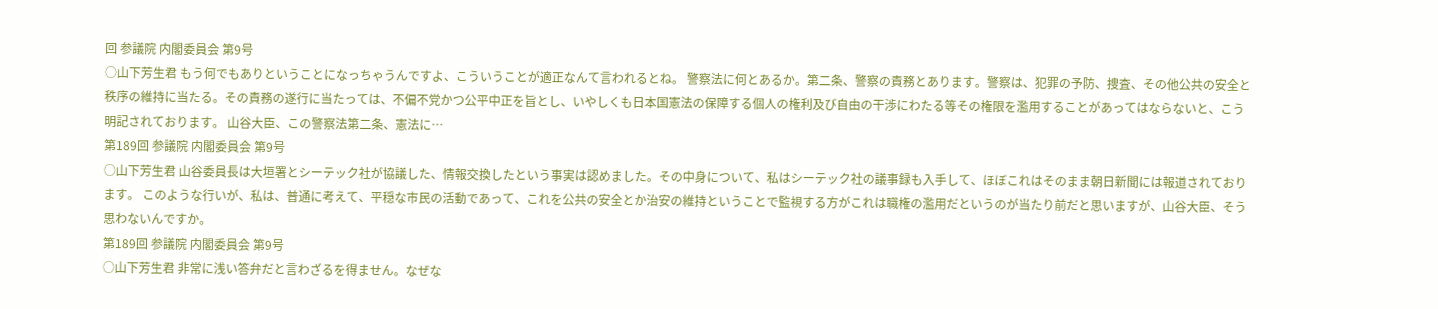回 参議院 内閣委員会 第9号
○山下芳生君 もう何でもありということになっちゃうんですよ、こういうことが適正なんて言われるとね。 警察法に何とあるか。第二条、警察の責務とあります。警察は、犯罪の予防、捜査、その他公共の安全と秩序の維持に当たる。その責務の遂行に当たっては、不偏不党かつ公平中正を旨とし、いやしくも日本国憲法の保障する個人の権利及び自由の干渉にわたる等その権限を濫用することがあってはならないと、こう明記されております。 山谷大臣、この警察法第二条、憲法に…
第189回 参議院 内閣委員会 第9号
○山下芳生君 山谷委員長は大垣署とシーテック社が協議した、情報交換したという事実は認めました。その中身について、私はシーテック社の議事録も入手して、ほぼこれはそのまま朝日新聞には報道されております。 このような行いが、私は、普通に考えて、平穏な市民の活動であって、これを公共の安全とか治安の維持ということで監視する方がこれは職権の濫用だというのが当たり前だと思いますが、山谷大臣、そう思わないんですか。
第189回 参議院 内閣委員会 第9号
○山下芳生君 非常に浅い答弁だと言わざるを得ません。なぜな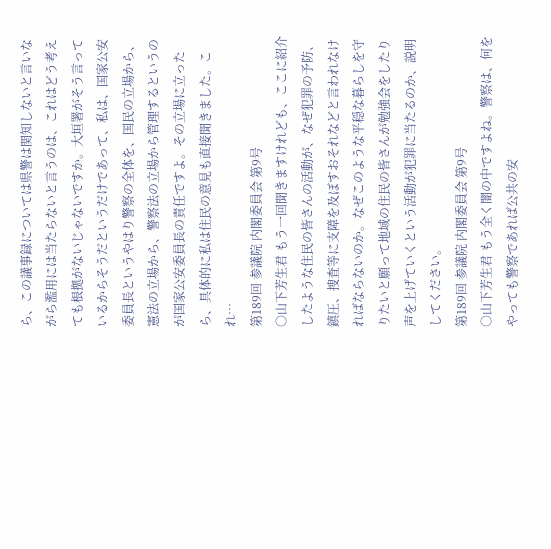ら、この議事録については県警は関知しないと言いながら濫用には当たらないと言うのは、これはどう考えても根拠がないじゃないですか。大垣署がそう言っているからそうだというだけであって、私は、国家公安委員長というやはり警察の全体を、国民の立場から、憲法の立場から、警察法の立場から管理するというのが国家公安委員長の責任ですよ。その立場に立ったら、具体的に私は住民の意見も直接聞きました。これ…
第189回 参議院 内閣委員会 第9号
○山下芳生君 もう一回聞きますけれども、ここに紹介したような住民の皆さんの活動が、なぜ犯罪の予防、鎮圧、捜査等に支障を及ぼすおそれなどと言われなければならないのか。なぜこのような平穏な暮らしを守りたいと願って地域の住民の皆さんが勉強会をしたり声を上げていくという活動が犯罪に当たるのか、説明してください。
第189回 参議院 内閣委員会 第9号
○山下芳生君 もう全く闇の中ですよね。警察は、何をやっても警察であれば公共の安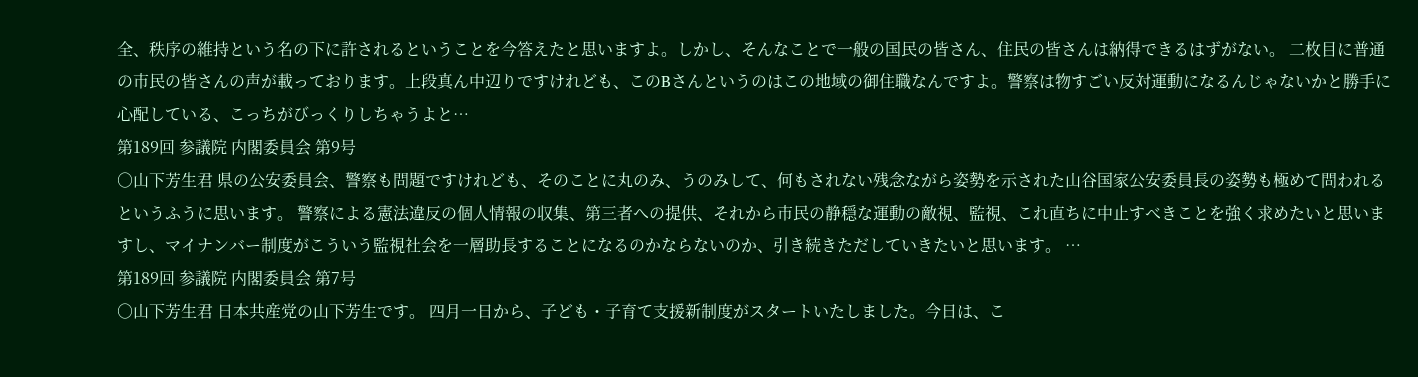全、秩序の維持という名の下に許されるということを今答えたと思いますよ。しかし、そんなことで一般の国民の皆さん、住民の皆さんは納得できるはずがない。 二枚目に普通の市民の皆さんの声が載っております。上段真ん中辺りですけれども、このBさんというのはこの地域の御住職なんですよ。警察は物すごい反対運動になるんじゃないかと勝手に心配している、こっちがびっくりしちゃうよと…
第189回 参議院 内閣委員会 第9号
○山下芳生君 県の公安委員会、警察も問題ですけれども、そのことに丸のみ、うのみして、何もされない残念ながら姿勢を示された山谷国家公安委員長の姿勢も極めて問われるというふうに思います。 警察による憲法違反の個人情報の収集、第三者への提供、それから市民の静穏な運動の敵視、監視、これ直ちに中止すべきことを強く求めたいと思いますし、マイナンバー制度がこういう監視社会を一層助長することになるのかならないのか、引き続きただしていきたいと思います。 …
第189回 参議院 内閣委員会 第7号
○山下芳生君 日本共産党の山下芳生です。 四月一日から、子ども・子育て支援新制度がスタートいたしました。今日は、こ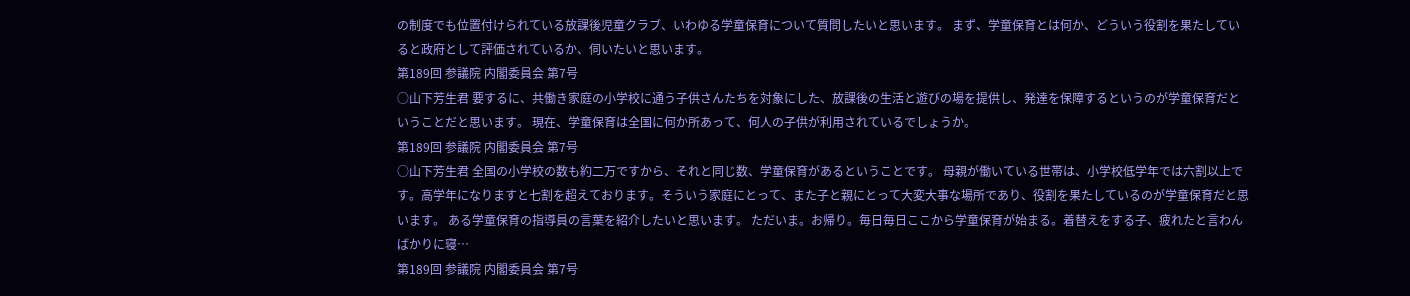の制度でも位置付けられている放課後児童クラブ、いわゆる学童保育について質問したいと思います。 まず、学童保育とは何か、どういう役割を果たしていると政府として評価されているか、伺いたいと思います。
第189回 参議院 内閣委員会 第7号
○山下芳生君 要するに、共働き家庭の小学校に通う子供さんたちを対象にした、放課後の生活と遊びの場を提供し、発達を保障するというのが学童保育だということだと思います。 現在、学童保育は全国に何か所あって、何人の子供が利用されているでしょうか。
第189回 参議院 内閣委員会 第7号
○山下芳生君 全国の小学校の数も約二万ですから、それと同じ数、学童保育があるということです。 母親が働いている世帯は、小学校低学年では六割以上です。高学年になりますと七割を超えております。そういう家庭にとって、また子と親にとって大変大事な場所であり、役割を果たしているのが学童保育だと思います。 ある学童保育の指導員の言葉を紹介したいと思います。 ただいま。お帰り。毎日毎日ここから学童保育が始まる。着替えをする子、疲れたと言わんばかりに寝…
第189回 参議院 内閣委員会 第7号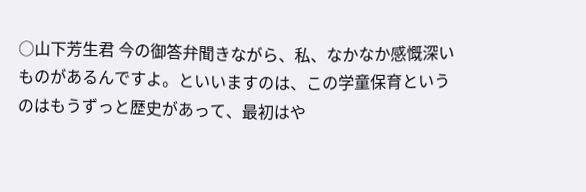○山下芳生君 今の御答弁聞きながら、私、なかなか感慨深いものがあるんですよ。といいますのは、この学童保育というのはもうずっと歴史があって、最初はや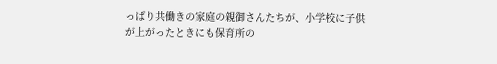っぱり共働きの家庭の親御さんたちが、小学校に子供が上がったときにも保育所の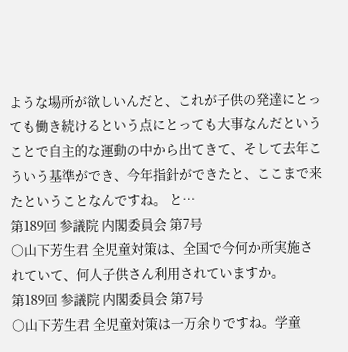ような場所が欲しいんだと、これが子供の発達にとっても働き続けるという点にとっても大事なんだということで自主的な運動の中から出てきて、そして去年こういう基準ができ、今年指針ができたと、ここまで来たということなんですね。 と…
第189回 参議院 内閣委員会 第7号
○山下芳生君 全児童対策は、全国で今何か所実施されていて、何人子供さん利用されていますか。
第189回 参議院 内閣委員会 第7号
○山下芳生君 全児童対策は一万余りですね。学童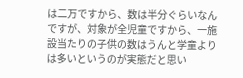は二万ですから、数は半分ぐらいなんですが、対象が全児童ですから、一施設当たりの子供の数はうんと学童よりは多いというのが実態だと思い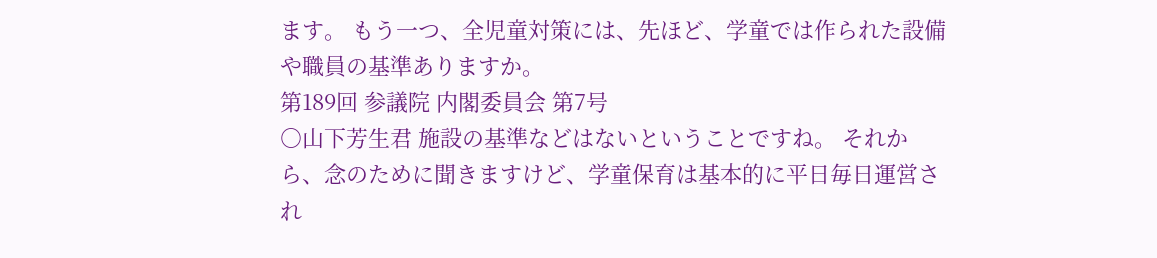ます。 もう一つ、全児童対策には、先ほど、学童では作られた設備や職員の基準ありますか。
第189回 参議院 内閣委員会 第7号
○山下芳生君 施設の基準などはないということですね。 それから、念のために聞きますけど、学童保育は基本的に平日毎日運営され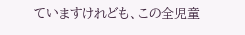ていますけれども、この全児童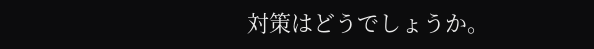対策はどうでしょうか。